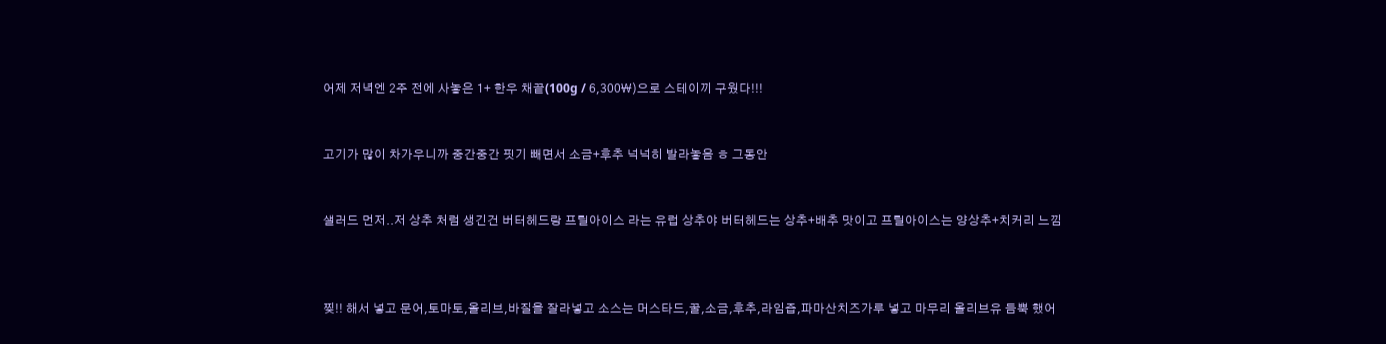어제 저녁엔 2주 전에 사놓은 1+ 한우 채끝(100g / 6,300₩)으로 스테이끼 구웠다!!!


고기가 많이 차가우니까 중간중간 핏기 빼면서 소금+후추 넉넉히 발라놓음 ㅎ 그동안


샐러드 먼저..저 상추 처럼 생긴건 버터헤드랑 프릴아이스 라는 유럽 상추야 버터헤드는 상추+배추 맛이고 프릴아이스는 양상추+치커리 느낌



찢!! 해서 넣고 문어,토마토,올리브,바질을 잘라넣고 소스는 머스타드,꿀,소금,후추,라임즙,파마산치즈가루 넣고 마무리 올리브유 듬뿍 했어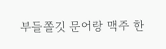부들쫄깃 문어랑 맥주 한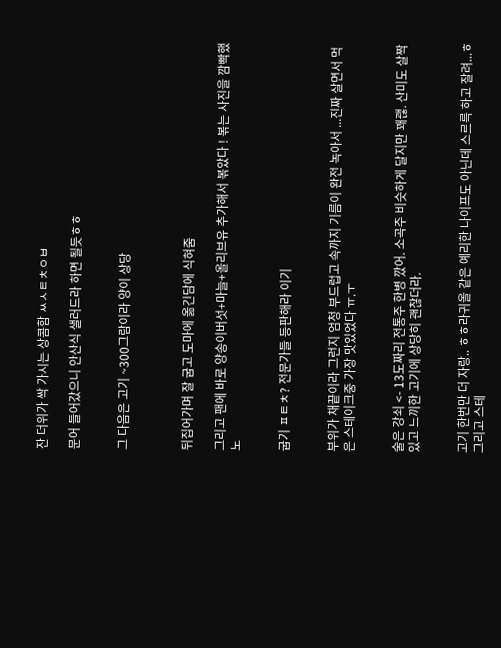잔 더위가 싹 가시는 상콤함 ㅆㅅㅌㅊㅇㅂ

문어 들어갔으니 안산식 샐러드라 하면 될듯ㅎㅎ


그 다음은 고기 ~300그람이라 양이 상당



뒤집어가며 잘 굽고 도마에 옮긴담에 식혀줌

그리고 팬에 바로 양송이버섯+마늘+올리브유 추가해서 볶았다 ! 볶는 사진을 깜빡했노


굽기 ㅍㅌㅊ? 전문가들 등판해라 이기


부위가 채끝이라 그런지 엄청 부드럽고 속까지 기름이 완전 녹아서 ...진짜 살면서 먹은 스테이크중 가장 맛있었다 ㅠ.ㅜ


술은 강쇠 <- 13도짜리 전통주 한병 깠어. 소곡주 비슷하게 달지만 꽤괞. 산미도 살짝있고 느끼한 고기에 상당히 괜찮더라.


고기 한번만 더 자랑.. ㅎㅎ라귀올 같은 예리한 나이프도 아닌데 스르륵 하고 잘려...ㅎ그리고 스테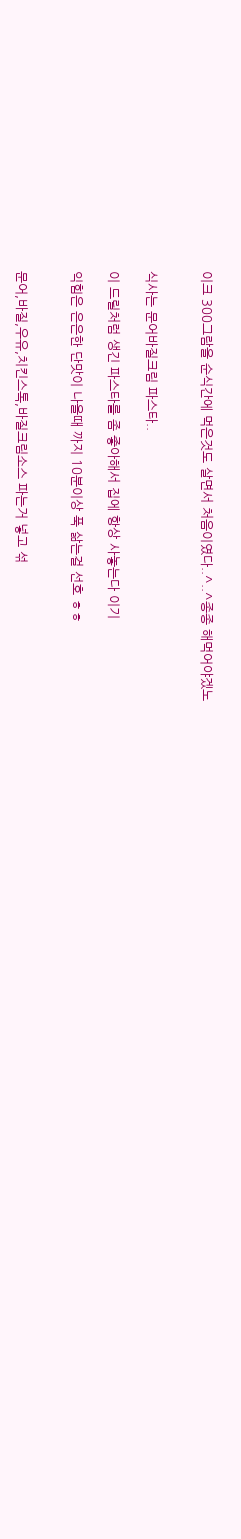이크 300그람을 순식간에 먹은것도 살면서 처음이였다..^..^종종 해먹어야겠노


식사는 문어바질크림 파스타..

이 드릴처럼 생긴 파스타를 좀 좋아해서 집에 항상 사놓는다 이기

익힘은 은은한 단맛이 나올때 까지 10분이상 푹 삶는걸 선호 ㅎㅎ


문어,바질,우유,치킨스톡,바질크림소스 파는거 넣고 섞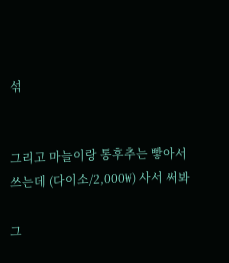섞


그리고 마늘이랑 통후추는 빻아서 쓰는데 (다이소/2,000₩) 사서 써봐

그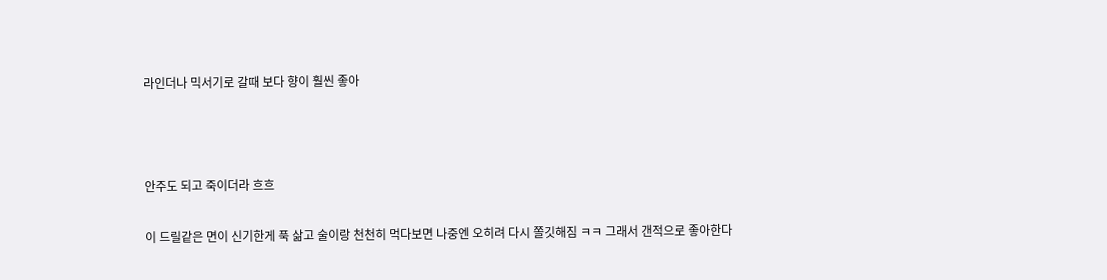라인더나 믹서기로 갈때 보다 향이 훨씬 좋아



안주도 되고 죽이더라 흐흐

이 드릴같은 면이 신기한게 푹 삶고 술이랑 천천히 먹다보면 나중엔 오히려 다시 쫄깃해짐 ㅋㅋ 그래서 갠적으로 좋아한다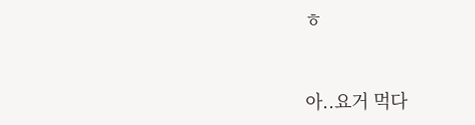ㅎ


아..요거 먹다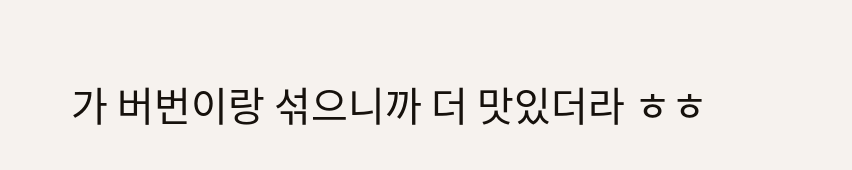가 버번이랑 섞으니까 더 맛있더라 ㅎㅎ